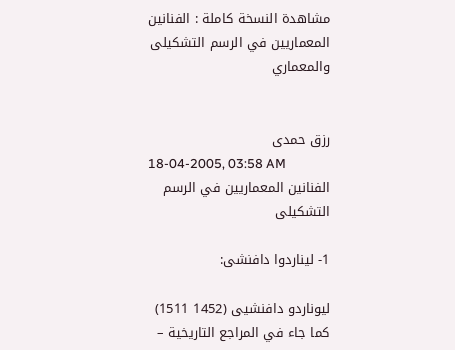مشاهدة النسخة كاملة : الفنانين المعماريين في الرسم التشكيلى والمعماري


رزق حمدى
18-04-2005, 03:58 AM
الفنانين المعماريين في الرسم التشكيلى

1- ليناردوا دافنشى:

ليوناردو دافنشيى (1452 1511) كما جاء في المراجع التاريخية –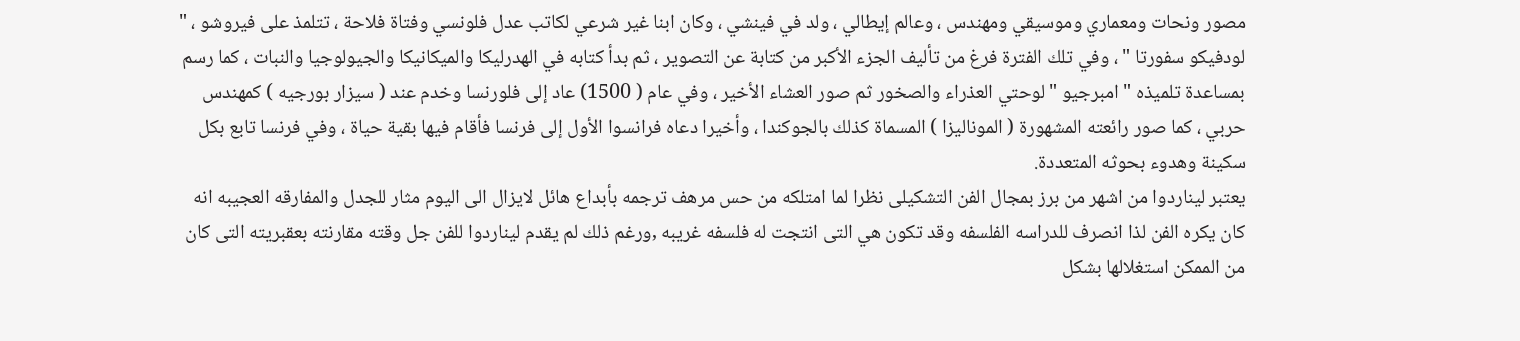مصور ونحات ومعماري وموسيقي ومهندس ، وعالم إيطالي ، ولد في فينشي ، وكان ابنا غير شرعي لكاتب عدل فلونسي وفتاة فلاحة ، تتلمذ على فيروشو ، " لودفيكو سفورتا " ، وفي تلك الفترة فرغ من تأليف الجزء الأكبر من كتابة عن التصوير ، ثم بدأ كتابه في الهدرليكا والميكانيكا والجيولوجيا والنبات ، كما رسم بمساعدة تلميذه " امبرجيو " لوحتي العذراء والصخور ثم صور العشاء الأخير ، وفي عام ( 1500) عاد إلى فلورنسا وخدم عند ( سيزار بورجيه ) كمهندس حربي ، كما صور رائعته المشهورة ( الموناليزا ) المسماة كذلك بالجوكندا ، وأخيرا دعاه فرانسوا الأول إلى فرنسا فأقام فيها بقية حياة ، وفي فرنسا تابع بكل سكينة وهدوء بحوثه المتعددة.
يعتبر ليناردوا من اشهر من برز بمجال الفن التشكيلى نظرا لما امتلكه من حس مرهف ترجمه بأبداع هائل لايزال الى اليوم مثار للجدل والمفارقه العجيبه انه كان يكره الفن لذا انصرف للدراسه الفلسفه وقد تكون هي التى انتجت له فلسفه غريبه ,ورغم ذلك لم يقدم ليناردوا للفن جل وقته مقارنته بعقبريته التى كان من الممكن استغلالها بشكل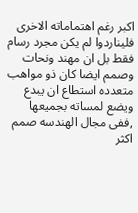اكبر رغم اهتماماته الاخرى فليناردوا لم يكن مجرد رسام فقط بل ان مهند ونحات وصمم ايضا كان ذو مواهب متعدده استطاع ان يبدع ويضع لمساته بجميعها ,ففى مجال الهندسه صمم اكثر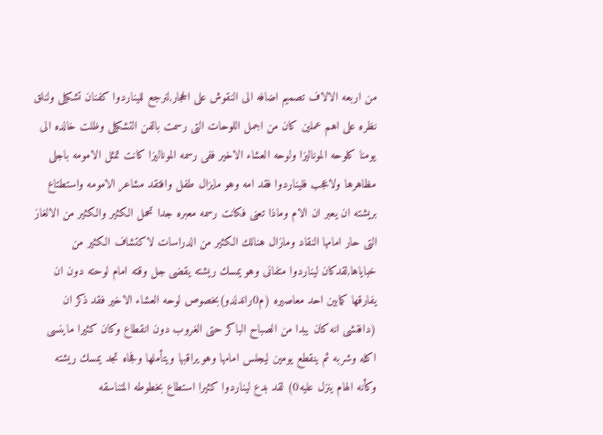من اربعه الالاف تصميم اضافه الى النقوش على الحجار,لنرجع لليناردوا كفنان تشكيلى ولنلق نظره على اهم عملين كان من اجمل اللوحات التى رسمت بالفن التشكيلى وظلت خالده الى يومنا كلوحه الموناليزا ولوحه العشاء الاخير ففى رسمه الموناليزا كانت تمثل الامومه باجلى مظاهرها ولاعجب فليناردوا فقد امه وهو مايزال طفل وافتقد مشاعر الامومه واستطتاع بريشته ان يعبر ان الام وماذا تعنى فكانت رسمه معبره جدا تحمل الكثير والكثير من الالغاز التى حار امامها النقاد ومازال هنالك الكثير من الدراسات لاكتشاف الكثير من خباياها,لقدكان ليناردوا متفانى وهو يمسك ريشته يقضى جل وقته امام لوحته دون ان يفارقها كمابين احد معاصيره (م0راندلدو)بخصوص لوحه العشاء الاخير فقد ذكر ان (دافنشى انه كان يبدا من الصباح الباكر حتى الغروب دون انقطاع وكان كثيرا ماينسى اكله وشربه ثم ينقطع يومين ليجلس امامها وهو يراقبها ويتأملها وفجاه تجد يمسك ريشته وكأنه الهام ينزل عليه0) لقد بدع ليناردوا كثيرا استطاع بخطوطه المتناسقه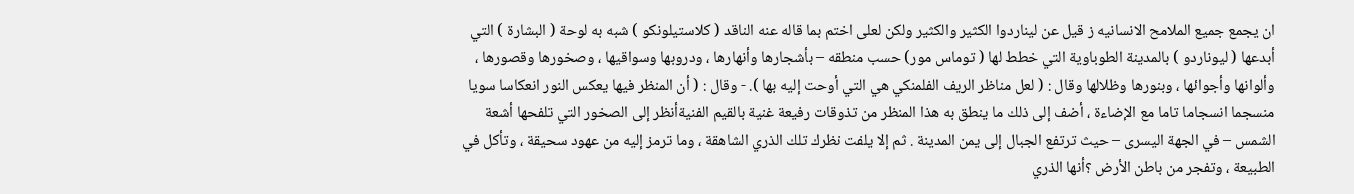ان يجمع جميع الملامح الانسانيه ز قيل عن ليناردوا الكثير والكثير ولكن لعلى اختم بما قاله عنه الناقد ( كلاستيلونكو ) شبه به لوحة ( البشارة ) التي أبدعها ( ليوناردو ) بالمدينة الطوباوية التي خطط لها ( توماس مور) حسب منطقه – بأشجارها وأنهارها ، ودروبها وسواقيها ، وصخورها وقصورها ، وألوانها وأجوائها ، وبنورها وظلالها وقال : ( لعل مناظر الريف الفلمنكي هي التي أوحت إليه بها ). - وقال : ( أن المنظر فيها يعكس النور انعكاسا سويا منسجما انسجاما تاما مع الإضاءة ، أضف إلى ذلك ما ينطق به هذا المنظر من تذوقات رفيعة غنية بالقيم الفنيةأنظر إلى الصخور التي تلفحها أشعة الشمس – في الجهة اليسرى – حيث ترتفع الجبال إلى يمن المدينة . ثم إلا يلفت نظرك تلك الذري الشاهقة ، وما ترمز إليه من عهود سحيقة ، وتأكل في الطبيعة ، وتفجر من باطن الأرض ؟أنها الذري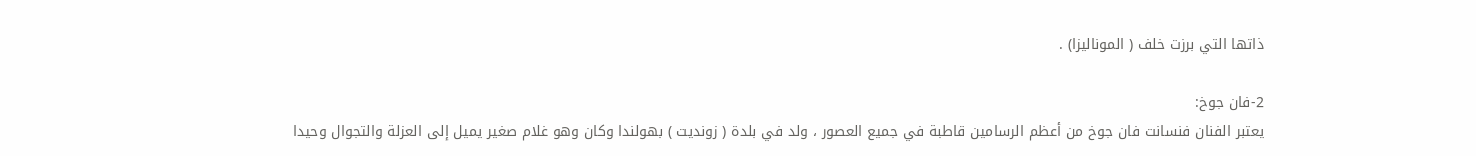ذاتها التي برزت خلف ( الموناليزا) .

2-فان جوخ:
يعتبر الفنان فنسانت فان جوخ من أعظم الرسامين قاطبة في جميع العصور ، ولد في بلدة ( زونديت ) بهولندا وكان وهو غلام صغير يميل إلى العزلة والتجوال وحيدا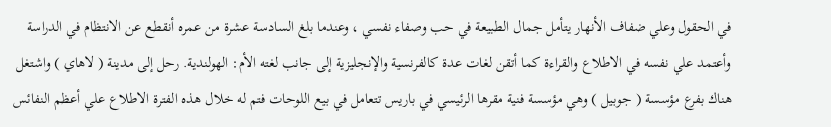في الحقول وعلي ضفاف الأنهار يتأمل جمال الطبيعة في حب وصفاء نفسي ، وعندما بلغ السادسة عشرة من عمره أنقطع عن الانتظام في الدراسة وأعتمد علي نفسه في الاطلاع والقراءة كما أتقن لغات عدة كالفرنسية والإنجليزية إلى جانب لغته الأم: الهولندية. رحل إلى مدينة ( لاهاي ) واشتغل هناك بفرع مؤسسة ( جوبيل ) وهي مؤسسة فنية مقرها الرئيسي في باريس تتعامل في بيع اللوحات فتم له خلال هذه الفترة الاطلاع علي أعظم النفائس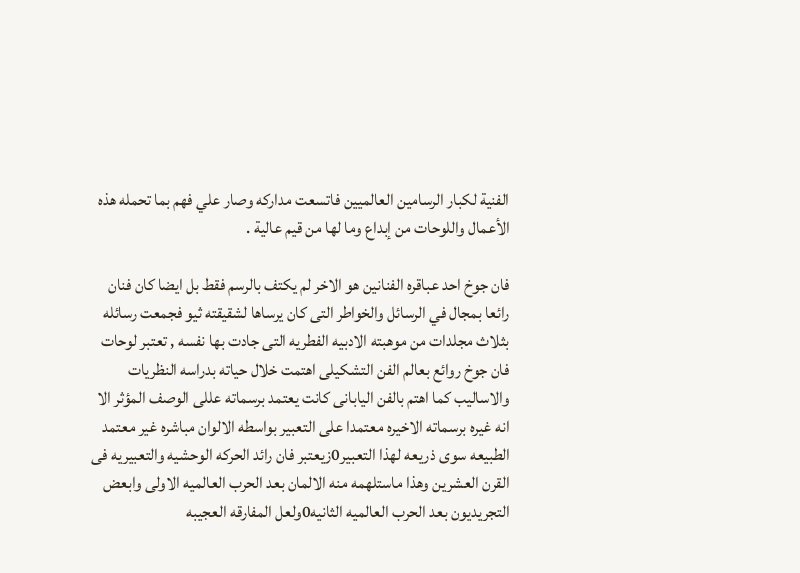الفنية لكبار الرسامين العالميين فاتسعت مداركه وصار علي فهم بما تحمله هذه الأعمال واللوحات من إبداع وما لها من قيم عالية .

فان جوخ احد عباقره الفنانين هو الاخر لم يكتف بالرسم فقط بل ايضا كان فنان رائعا بمجال في الرسائل والخواطر التى كان يرساها لشقيقته ثيو فجمعت رسائله بثلاث مجلدات من موهبته الادبيه الفطريه التى جادت بها نفسه , تعتبر لوحات فان جوخ روائع بعالم الفن التشكيلى اهتمت خلال حياته بدراسه النظريات والاساليب كما اهتم بالفن اليابانى كانت يعتمد برسماته عللى الوصف المؤثر الا انه غيره برسماته الاخيره معتمدا على التعبير بواسطه الالوان مباشره غير معتمد الطبيعه سوى ذريعه لهذا التعبير0زيعتبر فان رائد الحركه الوحشيه والتعبيريه فى القرن العشرين وهذا ماستلهمه منه الالمان بعد الحرب العالميه الاولى وابعض التجريديون بعد الحرب العالميه الثانيه0ولعل المفارقه العجيبه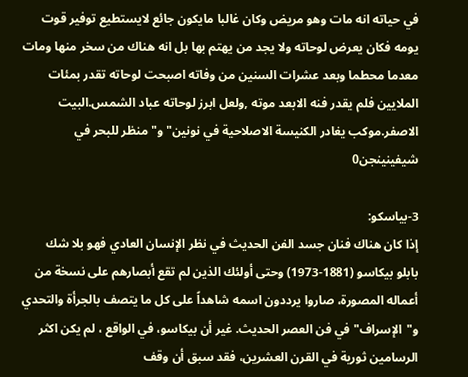في حياته انه مات وهو مريض وكان غالبا مايكون جائع لايستطيع توفير قوت يومه فكان يعرض لوحاته ولا يجد من يهتم بها بل انه هناك من سخر منها ومات معدما محطما وبعد عشرات السنين من وفاته اصبحت لوحاته تقدر بمئات الملايين فلم يقدر فنه الابعد موته ,ولعل ابرز لوحاته عباد الشمس.البيت الاصفر.موكب يغادر الكنيسة الاصلاحية في نونين" و"منظر للبحر في شيفينينجن0

3-بياسكو:
إذا كان هناك فنان جسد الفن الحديث في نظر الإنسان العادي فهو بلا شك بابلو بيكاسو (1881-1973) وحتى أولئك الذين لم تقع أبصارهم على نسخة من أعماله المصورة، صاروا يرددون اسمه شاهداً على كل ما يتصف بالجرأة والتحدي و"الإسراف" في فن العصر الحديث. غير أن بيكاسو، في الواقع ، لم يكن اكثر الرسامين ثورية في القرن العشرين، فقد سبق أن وقف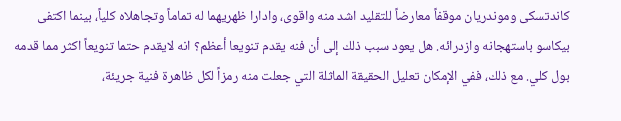كاندتسكى وموندريان موقفاً معارضاً للتقليد اشد منه واقوى، وادارا ظهريهما له تماماً وتجاهلاه كلياً، بينما اكتفى بيكاسو باستهجانه وازدرائه. هل يعود سبب ذلك إلى أن فنه يقدم تنويعا أعظم؟ انه لايقدم حتما تنويعاً اكثر مما قدمه بول كلي. مع ذلك، ففي الإمكان تعليل الحقيقة الماثلة التي جعلت منه رمزاً لكل ظاهرة فنية جريئة،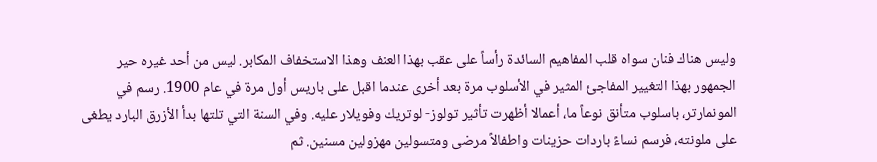وليس هناك فنان سواه قلب المفاهيم السائدة رأساً على عقب بهذا العنف وهذا الاستخفاف المكابر. ليس من أحد غيره حير الجمهور بهذا التغيير المفاجئ المثير في الأسلوب مرة بعد أخرى عندما اقبل على باريس أول مرة في عام 1900. رسم في المونمارتر، باسلوب متأنق نوعاً ما، أعمالا أظهرت تأثير تولوز- لوتريك وفويلار عليه. وفي السنة التي تلتها بدأ الأزرق البارد يطغى على ملونته، فرسم نساءً باردات حزينات واطفالاً مرضى ومتسولين مهزولين مسنين. ثم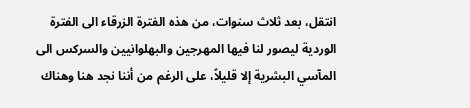انتقل، بعد ثلاث سنوات، من هذه الفترة الزرقاء الى الفترة الوردية ليصور لنا فيها المهرجين والبهلوانيين والسركس الى المآسي البشرية إلا قليلاً، على الرغم من أننا نجد هنا وهناك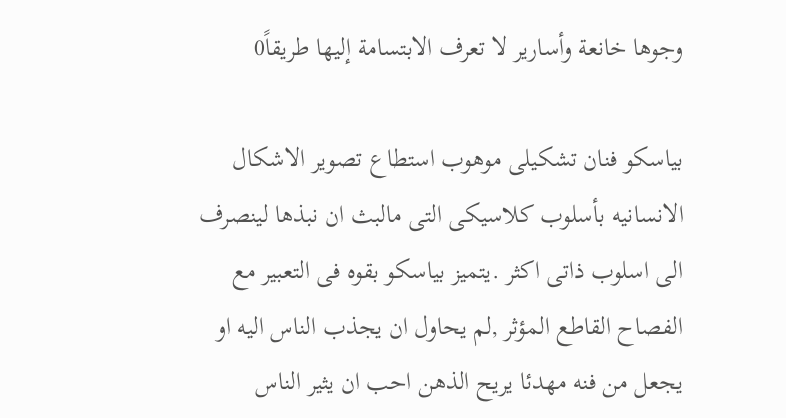وجوها خانعة وأسارير لا تعرف الابتسامة إليها طريقاً0

بياسكو فنان تشكيلى موهوب استطاع تصوير الاشكال الانسانيه بأسلوب كلاسيكى التى مالبث ان نبذها لينصرف الى اسلوب ذاتى اكثر .يتميز بياسكو بقوه فى التعبير مع الفصاح القاطع المؤثر ,لم يحاول ان يجذب الناس اليه او يجعل من فنه مهدئا يريح الذهن احب ان يثير الناس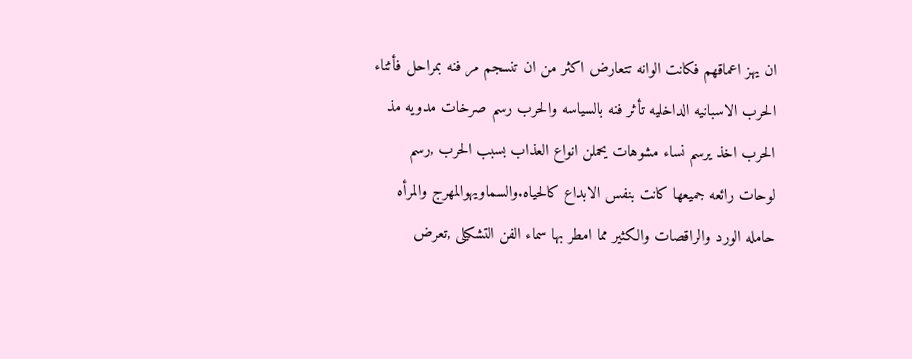ان يهز اعماقهم فكانت الوانه تتعارض اكثر من ان تنسجم مر فنه بمراحل فأثناء الحرب الاسبانيه الداخليه تأثر فنه بالسياسه والحرب رسم صرخات مدويه مذ الحرب اخذ يرسم نساء مشوهات يحملن انواع العذاب بسبب الحرب ,رسم لوحات رائعه جميعها كانت بنفس الابداع كالحياه.والسماويهوالمهرج والمرأه حامله الورد والراقصات والكثير مما امطر بها سماء الفن التشكيلى ,تعرض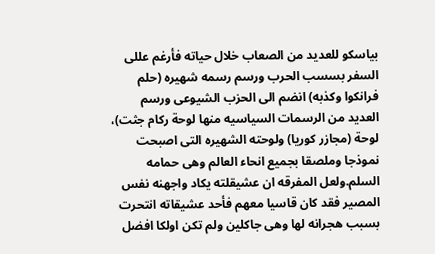بياسكو للعديد من الصعاب خلال حياته فأرغم عللى السفر بسسب الحرب ورسم رسمه شهيره (حلم فرانكوا وكذبه) انضم الى الحزب الشيوعى ورسم العديد من الرسمات السياسيه منها لوحة ركام جثت)، لوحة (مجازر كوريا) ولوحته الشهيره التى اصبحت نموذجا وملصقا بجميع انحاء العالم وهى حمامه السلم.ولعل المفرقه ان عشيقلته يكاد واجهنه نفس المصير فقد كان قاسيا معهم فأحد عشيقاته انتحرت بسبب هجرانه لها وهى جاكلين ولم تكن اولكا افضل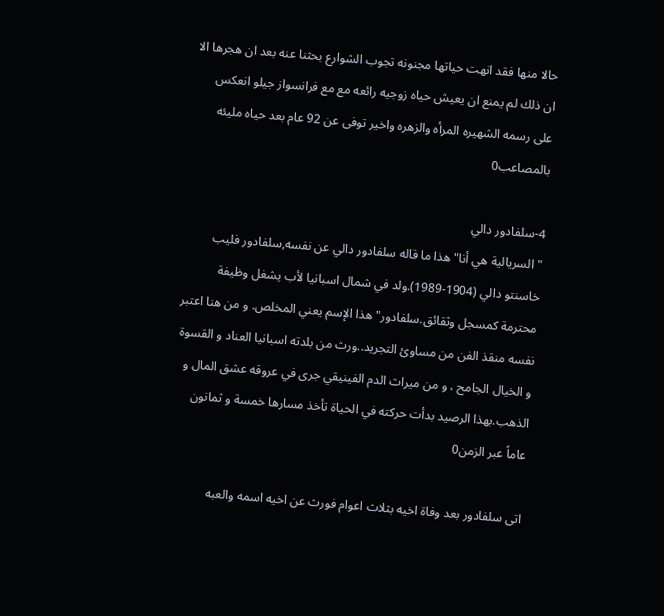حالا منها فقد انهت حياتها مجنونه تجوب الشوارع بحثنا عنه بعد ان هجرها الا ان ذلك لم يمنع ان يعيش حياه زوجيه رائعه مع مع فرانسواز جيلو انعكس على رسمه الشهيره المرأه والزهره واخير توفى عن 92 عام بعد حياه مليئه بالمصاعب0

4-سلفادور دالي
"السريالية هي أنا" هذا ما قاله سلفادور دالي عن نفسه,سلفادور فليب خاسنتو دالي (1904-1989).ولد في شمال اسبانيا لأب يشغل وظيفة محترمة كمسجل وثقائق.سلفادور" هذا الإسم يعني المخلص. و من هنا اعتبر نفسه منقذ الفن من مساوئ التجريد..ورث من بلدته اسبانيا العناد و القسوة و الخيال الجامح ، و من ميراث الدم الفينيقي جرى في عروقه عشق المال و الذهب.بهذا الرصيد بدأت حركته في الحياة تأخذ مسارها خمسة و ثمانون عاماً عبر الزمن0

اتى سلفادور بعد وفاة اخيه بثلاث اعوام فورث عن اخيه اسمه والعبه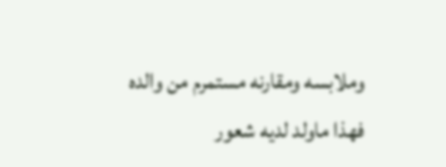وملابسه ومقارنه مستمرم من والده فهذا ماولد لديه شعور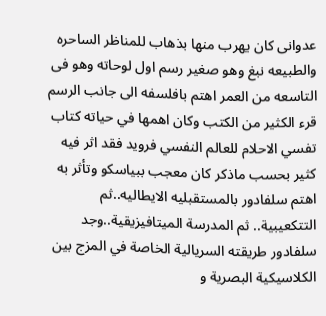عدوانى كان يهرب منها بذهاب للمناظر الساحره والطبيعه نبغ وهو صغير رسم اول لوحاته وهو فى التاسعه من العمر اهتم بافلسفه الى جانب الرسم قرء الكثير من الكتب وكان اهمها في حياته كتاب تفسي الاحلام للعالم النفسي فرويد فقد اثر فيه كثير بحسب ماذكر كان معجب ببياسكو وتأثر به اهتم سلفادور بالمستقبليه الايطاليه..ثم التتكعيبية.. ثم المدرسة الميتافيزيقية..وجد سلفادور طريقته السريالية الخاصة في المزج بين الكلاسيكية البصرية و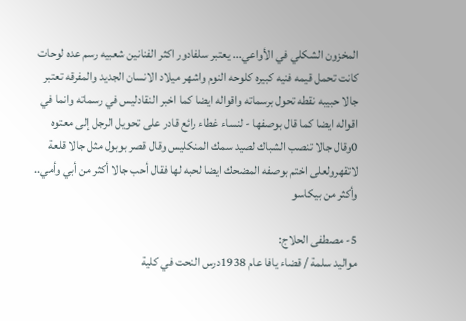المخزون الشكلي في الأواعي... يعتبر سلفادور اكثر الفنانين شعبيه رسم عده لوحات كانت تحمل قيمه فنيه كبيره كلوحه النوم واشهر ميلاد الانسان الجديد والمفرقه تعتبر جالا حبيبه نقطه تحول برسماته واقواله ايضا كما اخبر النقادليس في رسماته وانما في اقواله ايضا كما قال بوصفها - لنساء غطاء رائع قادر على تحويل الرجل إلى معتوه 0وقال جالا تنصب الشباك لصيد سمك المنكليس وقال قصر بوبول مثل جالا قلعة لاتقهرولعلى اختم بوصفه المضحك ايضا لحبه لها فقال أحب جالا أكثر من أبي وأمي.. وأكثر من بيكاسو

5- مصطفى الحلاج:
مواليد سلمة / قضاء يافا عام 1938درس النحت في كلية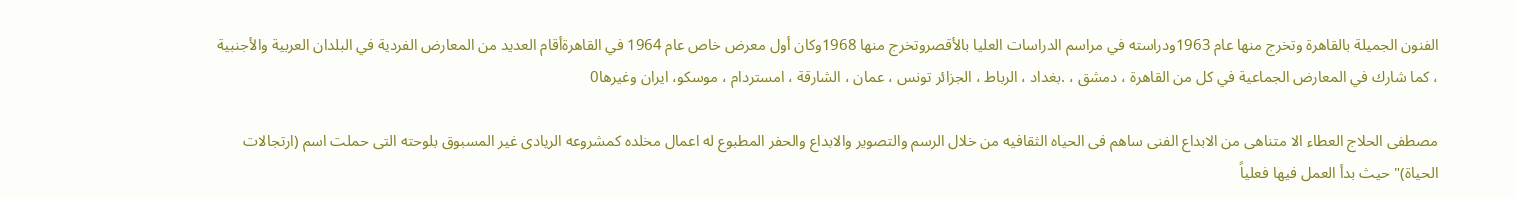الفنون الجميلة بالقاهرة وتخرج منها عام 1963ودراسته في مراسم الدراسات العليا بالأقصروتخرج منها 1968وكان أول معرض خاص عام 1964 في القاهرةأقام العديد من المعارض الفردية في البلدان العربية والأجنبية ، كما شارك في المعارض الجماعية في كل من القاهرة ، دمشق ، .بغداد ، الرباط ، الجزائر تونس ، عمان ، الشارقة ، امستردام ، موسكو، ايران وغيرها0

مصطفى الحلاج العطاء الا متناهى من الابداع الفنى ساهم فى الحياه الثقافيه من خلال الرسم والتصوير والابداع والحفر المطبوع له اعمال مخلده كمشروعه الريادى غير المسبوق بلوحته التى حملت اسم (ارتجالات الحياة)" حيث بدأ العمل فيها فعلياً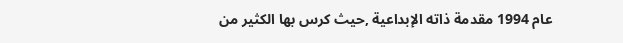عام 1994 مقدمة ذاته الإبداعية ,حيث كرس بها الكثير من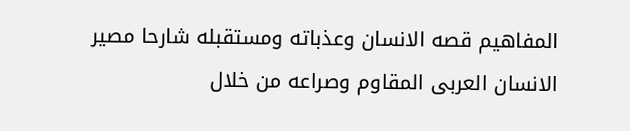المفاهيم قصه الانسان وعذباته ومستقبله شارحا مصير الانسان العربى المقاوم وصراعه من خلال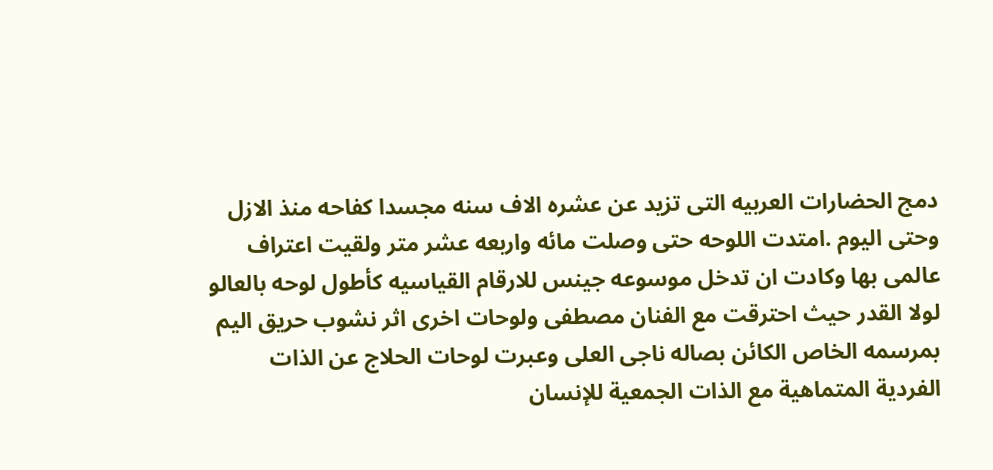دمج الحضارات العربيه التى تزيد عن عشره الاف سنه مجسدا كفاحه منذ الازل وحتى اليوم .امتدت اللوحه حتى وصلت مائه واربعه عشر متر ولقيت اعتراف عالمى بها وكادت ان تدخل موسوعه جينس للارقام القياسيه كأطول لوحه بالعالو لولا القدر حيث احترقت مع الفنان مصطفى ولوحات اخرى اثر نشوب حريق اليم بمرسمه الخاص الكائن بصاله ناجى العلى وعبرت لوحات الحلاج عن الذات الفردية المتماهية مع الذات الجمعية للإنسان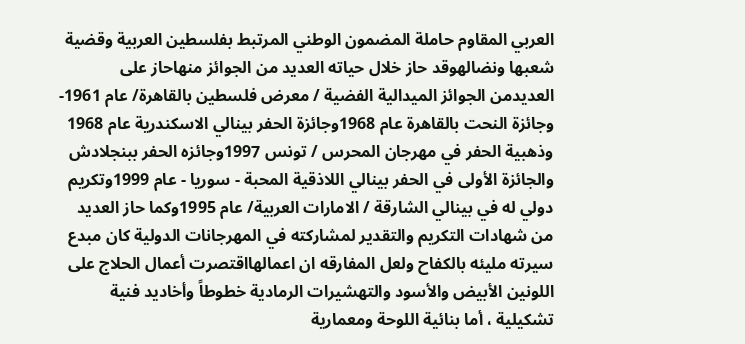العربي المقاوم حاملة المضمون الوطني المرتبط بفلسطين العربية وقضية شعبها ونضالهوقد حاز خلال حياته العديد من الجوائز منهاحاز على العديدمن الجوائز الميدالية الفضية / معرض فلسطين بالقاهرة/ عام 1961- وجائزة النحت بالقاهرة عام 1968وجائزة الحفر بينالي الاسكندرية عام 1968 وذهبية الحفر في مهرجان المحرس / تونس 1997وجائزه الحفر ببنجلادش والجائزة الأولى في الحفر بينالي اللاذقية المحبة - سوريا - عام 1999وتكريم دولي له في بينالي الشارقة / الامارات العربية/ عام 1995وكما حاز العديد من شهادات التكريم والتقدير لمشاركته في المهرجانات الدولية كان مبدع سيرته مليئه بالكفاح ولعل المفارقه ان اعمالهااقتصرت أعمال الحلاج على اللونين الأبيض والأسود والتهشيرات الرمادية خطوطاً وأخاديد فنية تشكيلية ، أما بنائية اللوحة ومعمارية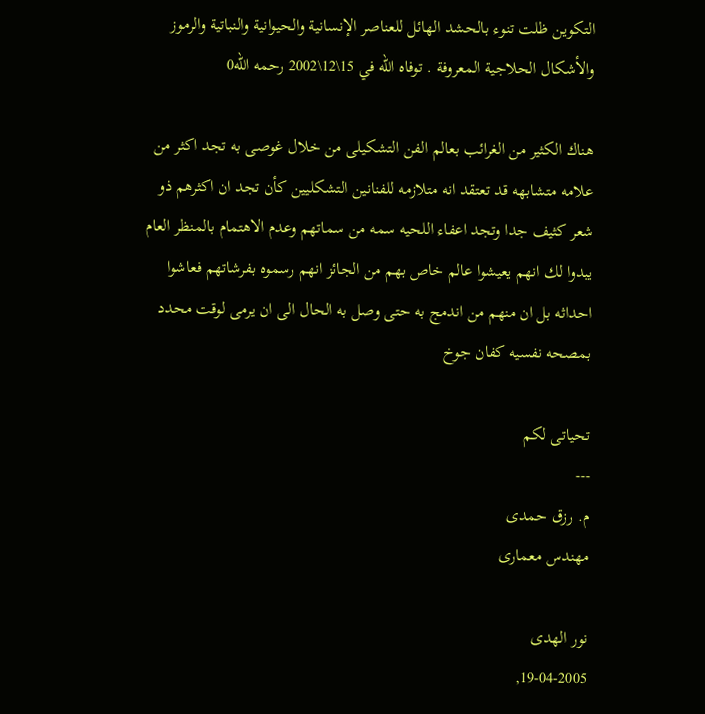التكوين ظلت تنوء بالحشد الهائل للعناصر الإنسانية والحيوانية والنباتية والرموز والأشكال الحلاجية المعروفة . توفاه الله في 15\12\2002 رحمه الله0

هناك الكثير من الغرائب بعالم الفن التشكيلى من خلال غوصى به تجد اكثر من علامه متشابهه قد تعتقد انه متلازمه للفنانين التشكليين كأن تجد ان اكثرهم ذو شعر كثيف جدا وتجد اعفاء اللحيه سمه من سماتهم وعدم الاهتمام بالمنظر العام يبدوا لك انهم يعيشوا عالم خاص بهم من الجائز انهم رسموه بفرشاتهم فعاشوا احداثه بل ان منهم من اندمج به حتى وصل به الحال الى ان يرمى لوقت محدد بمصحه نفسيه كفان جوخ

تحياتى لكم
---
م. رزق حمدى
مهندس معمارى

نور الهدى
19-04-2005,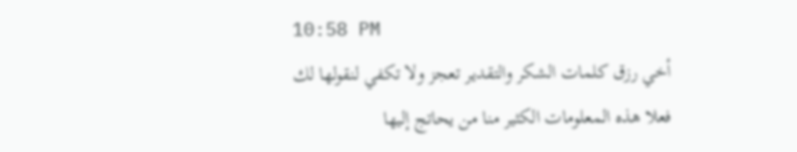10:58 PM
أخي رزق كلمات الشكر والتقدير تعجز ولا تكفي لنقولها لك
فعلا هذه المعلومات الكثير منا من يحاتج إليها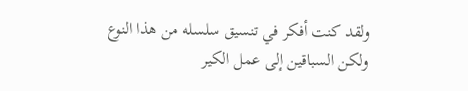ولقد كنت أفكر في تنسيق سلسله من هذا النوع
ولكن السباقين إلى عمل الكير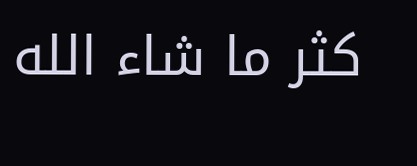كثر ما شاء الله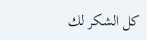كل الشكر لك